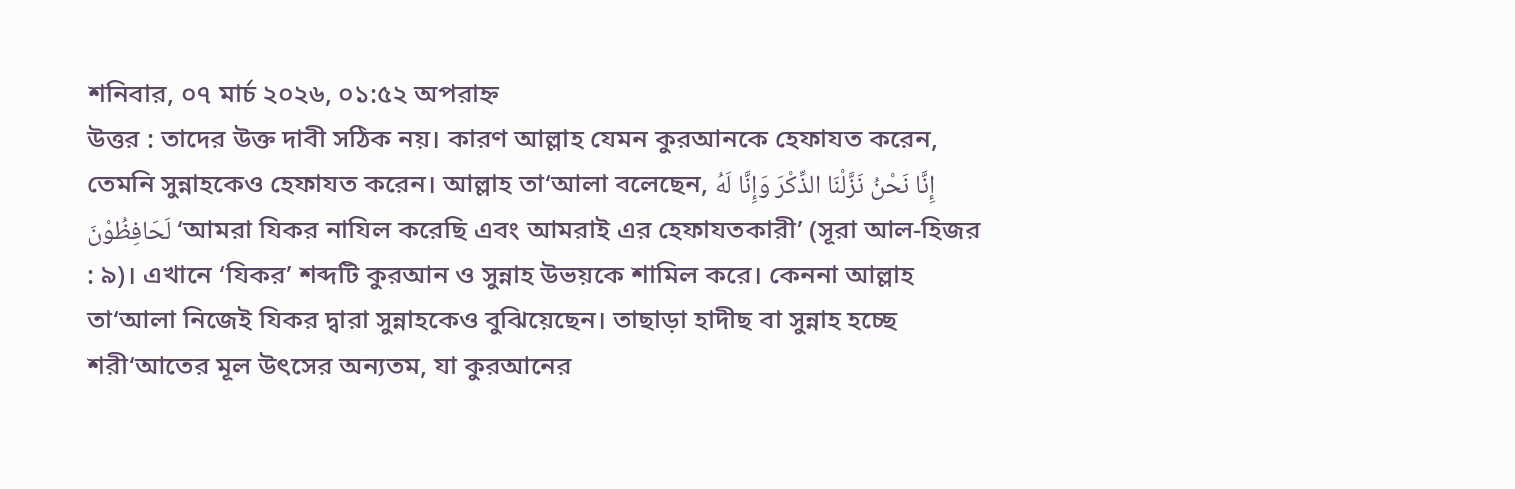শনিবার, ০৭ মার্চ ২০২৬, ০১:৫২ অপরাহ্ন
উত্তর : তাদের উক্ত দাবী সঠিক নয়। কারণ আল্লাহ যেমন কুরআনকে হেফাযত করেন, তেমনি সুন্নাহকেও হেফাযত করেন। আল্লাহ তা‘আলা বলেছেন, إِنَّا نَحْنُ نَزَّلْنَا الذِّكْرَ وَإِنَّا لَهُ لَحَافِظُوْنَ ‘আমরা যিকর নাযিল করেছি এবং আমরাই এর হেফাযতকারী’ (সূরা আল-হিজর : ৯)। এখানে ‘যিকর’ শব্দটি কুরআন ও সুন্নাহ উভয়কে শামিল করে। কেননা আল্লাহ তা‘আলা নিজেই যিকর দ্বারা সুন্নাহকেও বুঝিয়েছেন। তাছাড়া হাদীছ বা সুন্নাহ হচ্ছে শরী‘আতের মূল উৎসের অন্যতম, যা কুরআনের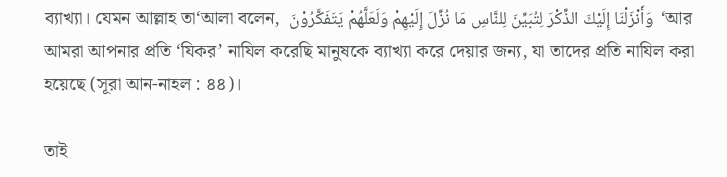ব্যাখ্যা। যেমন আল্লাহ তা‘আলা বলেন,  وَأَنْزَلْنَا إِلَيْكَ الذِّكْرَ لِتُبَيِّنَ لِلنَّاسِ مَا نُزِّلَ إِلَيْهِمْ وَلَعَلَّهُمْ يَتَفَكَّرُوْنَ  ‘আর আমরা আপনার প্রতি ‘যিকর’ নাযিল করেছি মানুষকে ব্যাখ্যা করে দেয়ার জন্য, যা তাদের প্রতি নাযিল করা হয়েছে (সূরা আন-নাহল : ৪৪)।

তাই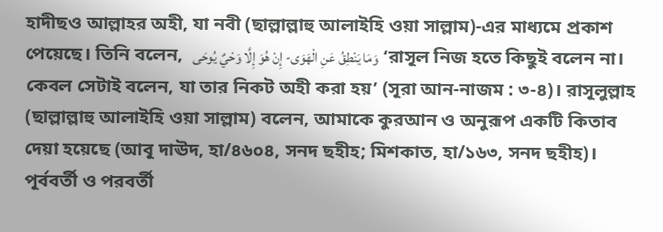হাদীছও আল্লাহর অহী, যা নবী (ছাল্লাল্লাহু আলাইহি ওয়া সাল্লাম)-এর মাধ্যমে প্রকাশ পেয়েছে। তিনি বলেন,  وَمَا يَنْطِقُ عَنِ الْهَوَى- إِنْ هُوَ إِلَّا وَحْيٌ يُوحَى  ‘রাসূল নিজ হতে কিছুই বলেন না। কেবল সেটাই বলেন, যা তার নিকট অহী করা হয়’ (সূরা আন-নাজম : ৩-৪)। রাসূলুল্লাহ (ছাল্লাল্লাহু আলাইহি ওয়া সাল্লাম) বলেন, আমাকে কুরআন ও অনুরূপ একটি কিতাব দেয়া হয়েছে (আবূ দাঊদ, হা/৪৬০৪, সনদ ছহীহ; মিশকাত, হা/১৬৩, সনদ ছহীহ)। পূর্ববর্তী ও পরবর্তী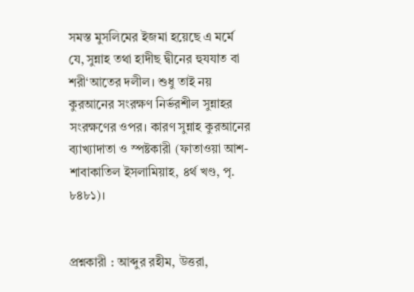সমস্ত মুসলিমের ইজমা হয়েছে এ মর্মে যে, সুন্নাহ তথা হাদীছ দ্বীনের হুযযাত বা শরী‘আতের দলীল। শুধু তাই নয় কুরআনের সংরক্ষণ নির্ভরশীল সুন্নাহর সংরক্ষণের ওপর। কারণ সুন্নাহ কুরআনের ব্যাখ্যাদাতা ও স্পষ্টকারী (ফাতাওয়া আশ-শাবাকাতিল ইসলামিয়াহ, ৪র্থ খণ্ড, পৃ. ৮৪৮১)।


প্রশ্নকারী : আব্দুর রহীম, উত্তরা,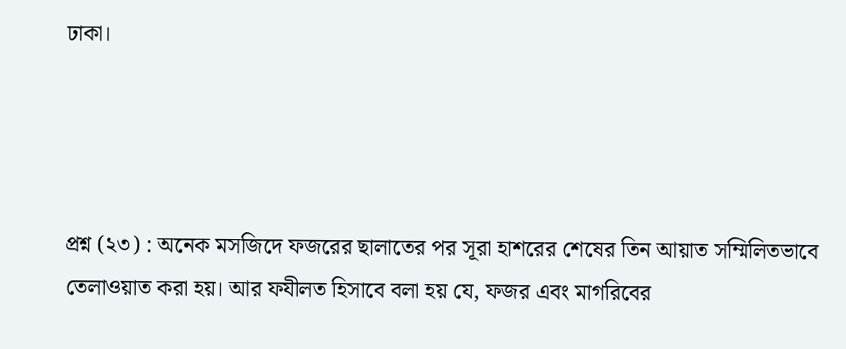ঢাকা।




প্রশ্ন (২৩) : অনেক মসজিদে ফজরের ছালাতের পর সূরা হাশরের শেষের তিন আয়াত সম্মিলিতভাবে তেলাওয়াত করা হয়। আর ফযীলত হিসাবে বলা হয় যে, ফজর এবং মাগরিবের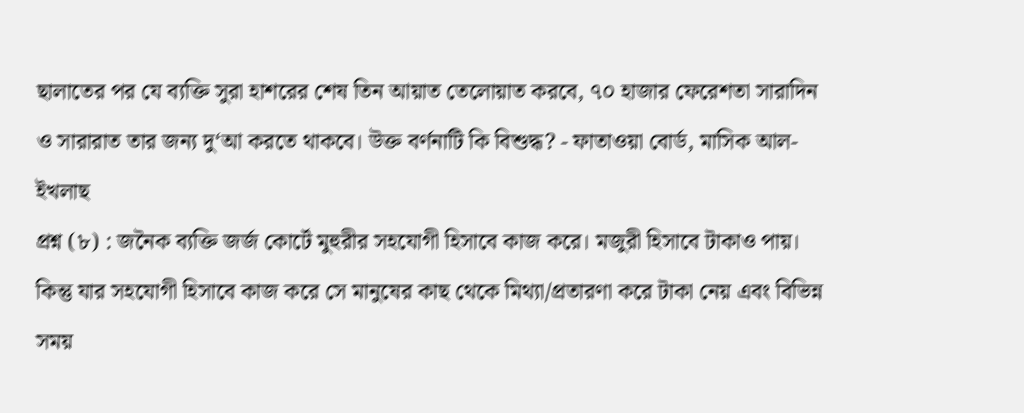ছালাতের পর যে ব্যক্তি সুরা হাশরের শেষ তিন আয়াত তেলোয়াত করবে, ৭০ হাজার ফেরেশতা সারাদিন ও সারারাত তার জন্য দু‘আ করতে থাকবে। উক্ত বর্ণনাটি কি বিশুদ্ধ? - ফাতাওয়া বোর্ড, মাসিক আল-ইখলাছ
প্রশ্ন (৮) : জনৈক ব্যক্তি জর্জ কোর্টে মুহুরীর সহযোগী হিসাবে কাজ করে। মজুরী হিসাবে টাকাও পায়। কিন্তু যার সহযোগী হিসাবে কাজ করে সে মানুষের কাছ থেকে মিথ্যা/প্রতারণা করে টাকা নেয় এবং বিভিন্ন সময়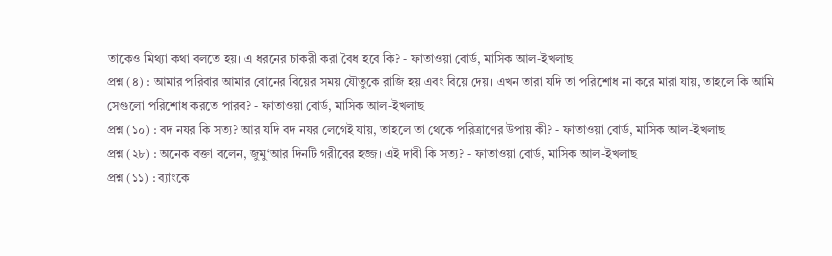তাকেও মিথ্যা কথা বলতে হয়। এ ধরনের চাকরী করা বৈধ হবে কি? - ফাতাওয়া বোর্ড, মাসিক আল-ইখলাছ
প্রশ্ন (৪) : আমার পরিবার আমার বোনের বিয়ের সময় যৌতুকে রাজি হয় এবং বিয়ে দেয়। এখন তারা যদি তা পরিশোধ না করে মারা যায়, তাহলে কি আমি সেগুলো পরিশোধ করতে পারব? - ফাতাওয়া বোর্ড, মাসিক আল-ইখলাছ
প্রশ্ন (১০) : বদ নযর কি সত্য? আর যদি বদ নযর লেগেই যায়, তাহলে তা থেকে পরিত্রাণের উপায় কী? - ফাতাওয়া বোর্ড, মাসিক আল-ইখলাছ
প্রশ্ন (২৮) : অনেক বক্তা বলেন, জুমু‘আর দিনটি গরীবের হজ্জ। এই দাবী কি সত্য? - ফাতাওয়া বোর্ড, মাসিক আল-ইখলাছ
প্রশ্ন (১১) : ব্যাংকে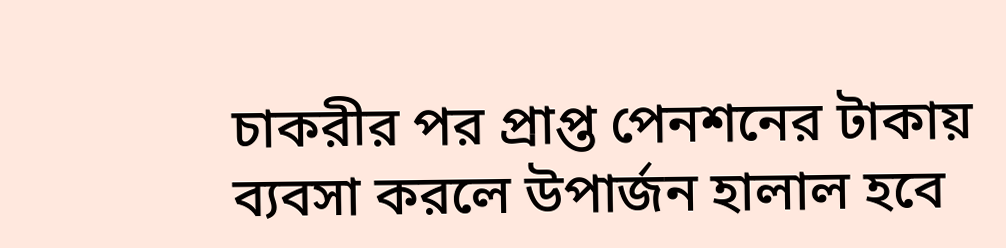চাকরীর পর প্রাপ্ত পেনশনের টাকায় ব্যবসা করলে উপার্জন হালাল হবে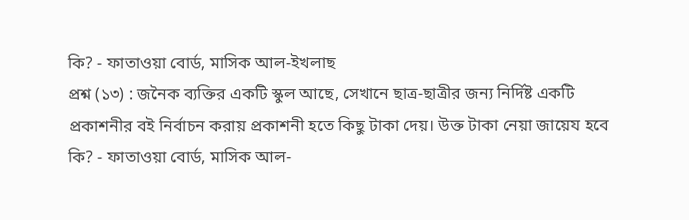কি? - ফাতাওয়া বোর্ড, মাসিক আল-ইখলাছ
প্রশ্ন (১৩) : জনৈক ব্যক্তির একটি স্কুল আছে, সেখানে ছাত্র-ছাত্রীর জন্য নির্দিষ্ট একটি প্রকাশনীর বই নির্বাচন করায় প্রকাশনী হতে কিছু টাকা দেয়। উক্ত টাকা নেয়া জায়েয হবে কি? - ফাতাওয়া বোর্ড, মাসিক আল-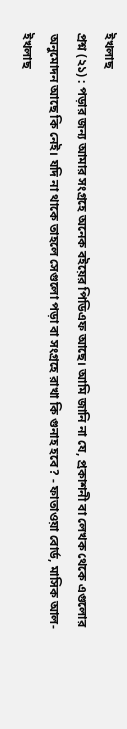ইখলাছ
প্রশ্ন (২১) : পড়ার জন্য আমার সংগ্রহে অনেক বইয়ের পিডিএফ আছে। আমি জানি না যে, প্রকাশনী বা লেখক থেকে এগুলোর অনুমোদন আছে কি নেই। যদি না থাকে তাহলে সেগুলো পড়া বা সংগ্রহে রাখা কি গুনাহ হবে? - ফাতাওয়া বোর্ড, মাসিক আল-ইখলাছ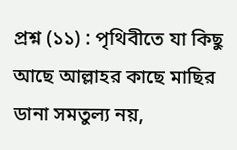প্রশ্ন (১১) : পৃথিবীতে যা কিছু আছে আল্লাহর কাছে মাছির ডানা সমতুল্য নয়,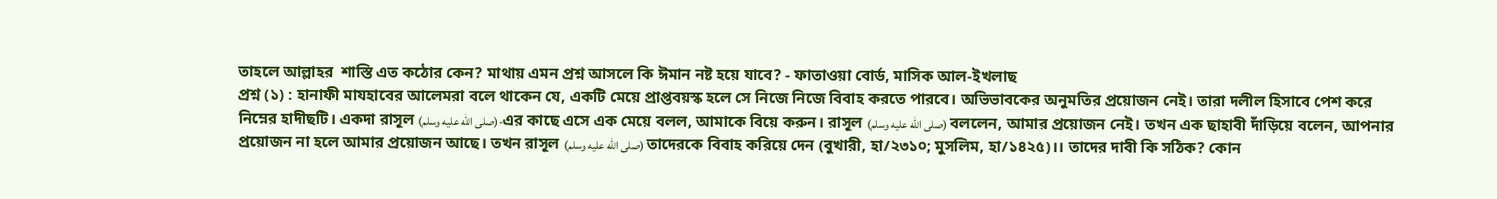তাহলে আল্লাহর  শাস্তি এত কঠোর কেন? মাথায় এমন প্রশ্ন আসলে কি ঈমান নষ্ট হয়ে যাবে? - ফাতাওয়া বোর্ড, মাসিক আল-ইখলাছ
প্রশ্ন (১) : হানাফী মাযহাবের আলেমরা বলে থাকেন যে, একটি মেয়ে প্রাপ্তবয়স্ক হলে সে নিজে নিজে বিবাহ করতে পারবে। অভিভাবকের অনুমতির প্রয়োজন নেই। তারা দলীল হিসাবে পেশ করে নিম্নের হাদীছটি। একদা রাসূল (صلى الله عليه وسلم)-এর কাছে এসে এক মেয়ে বলল, আমাকে বিয়ে করুন। রাসূল (صلى الله عليه وسلم) বললেন, আমার প্রয়োজন নেই। তখন এক ছাহাবী দাঁড়িয়ে বলেন, আপনার প্রয়োজন না হলে আমার প্রয়োজন আছে। তখন রাসূল (صلى الله عليه وسلم) তাদেরকে বিবাহ করিয়ে দেন (বুখারী, হা/২৩১০; মুসলিম, হা/১৪২৫)।। তাদের দাবী কি সঠিক? কোন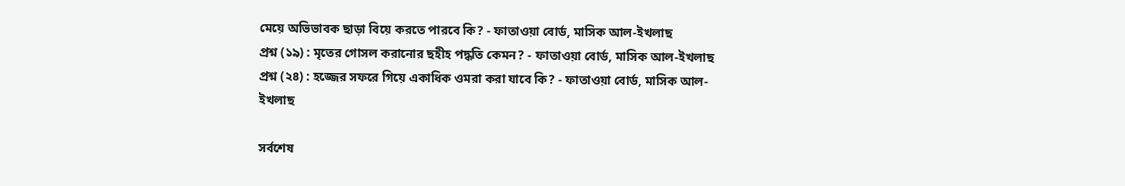মেয়ে অভিভাবক ছাড়া বিয়ে করতে পারবে কি? - ফাতাওয়া বোর্ড, মাসিক আল-ইখলাছ
প্রশ্ন (১৯) : মৃতের গোসল করানোর ছহীহ পদ্ধতি কেমন? - ফাতাওয়া বোর্ড, মাসিক আল-ইখলাছ
প্রশ্ন (২৪) : হজ্জের সফরে গিয়ে একাধিক ওমরা করা যাবে কি? - ফাতাওয়া বোর্ড, মাসিক আল-ইখলাছ

সর্বশেষ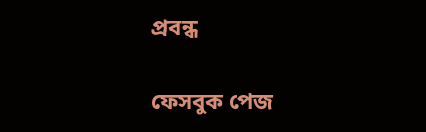প্রবন্ধ

ফেসবুক পেজ